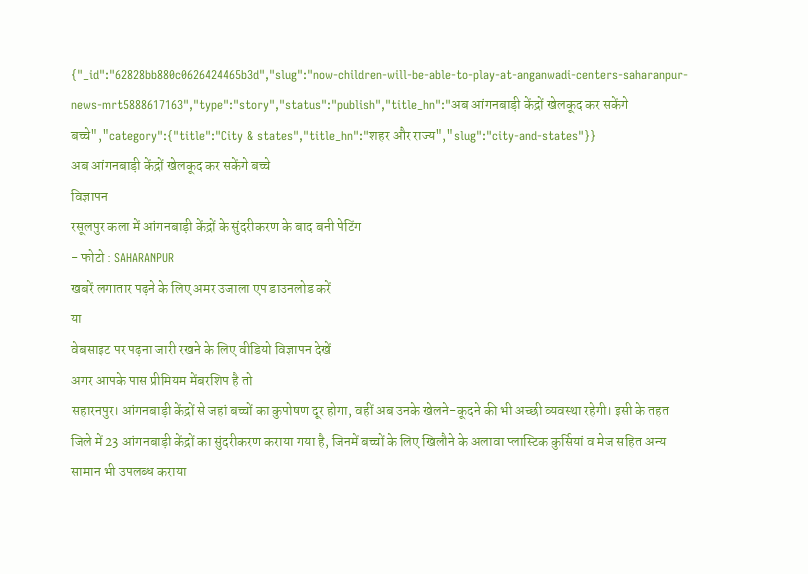{"_id":"62828bb880c0626424465b3d","slug":"now-children-will-be-able-to-play-at-anganwadi-centers-saharanpur-news-mrt5888617163","type":"story","status":"publish","title_hn":"अब आंगनबाड़ी केंद्रों खेलकूद कर सकेंगे बच्चे","category":{"title":"City & states","title_hn":"शहर और राज्य","slug":"city-and-states"}}
अब आंगनबाड़ी केंद्रों खेलकूद कर सकेंगे बच्चे
विज्ञापन
रसूलपुर कला में आंगनबाड़ी केंद्रों के सुंदरीकरण के बाद बनी पेटिंग
- फोटो : SAHARANPUR
खबरें लगातार पढ़ने के लिए अमर उजाला एप डाउनलोड करें
या
वेबसाइट पर पढ़ना जारी रखने के लिए वीडियो विज्ञापन देखें
अगर आपके पास प्रीमियम मेंबरशिप है तो
सहारनपुर। आंगनबाड़ी केंद्रों से जहां बच्चों का कुपोषण दूर होगा, वहीं अब उनके खेलने-कूदने की भी अच्छी व्यवस्था रहेगी। इसी के तहत जिले में 23 आंगनबाड़ी केंद्रों का सुंदरीकरण कराया गया है, जिनमें बच्चों के लिए खिलौने के अलावा प्लास्टिक कुर्सियां व मेज सहित अन्य सामान भी उपलब्ध कराया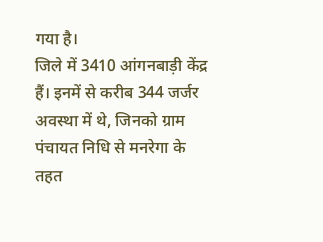गया है।
जिले में 3410 आंगनबाड़ी केंद्र हैं। इनमें से करीब 344 जर्जर अवस्था में थे, जिनको ग्राम पंचायत निधि से मनरेगा के तहत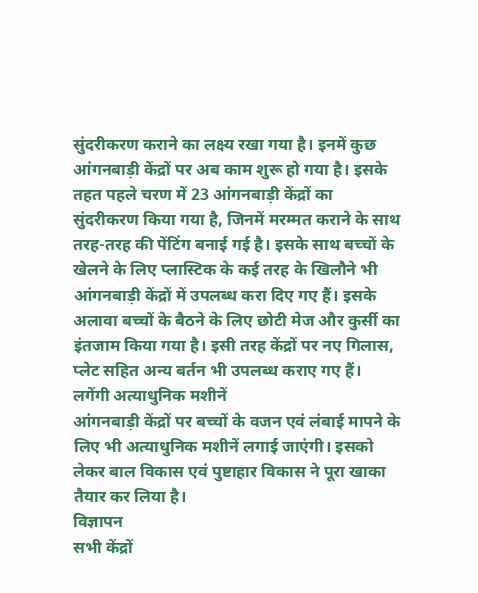सुंदरीकरण कराने का लक्ष्य रखा गया है। इनमें कुछ आंगनबाड़ी केंद्रों पर अब काम शुरू हो गया है। इसके तहत पहले चरण में 23 आंगनबाड़ी केंद्रों का सुंदरीकरण किया गया है, जिनमें मरम्मत कराने के साथ तरह-तरह की पेंटिंग बनाई गई है। इसके साथ बच्चों के खेलने के लिए प्लास्टिक के कई तरह के खिलौने भी आंगनबाड़ी केंद्रों में उपलब्ध करा दिए गए हैं। इसके अलावा बच्चों के बैठने के लिए छोटी मेज और कुर्सी का इंतजाम किया गया है। इसी तरह केंद्रों पर नए गिलास, प्लेट सहित अन्य बर्तन भी उपलब्ध कराए गए हैं।
लगेंगी अत्याधुनिक मशीनें
आंगनबाड़ी केंद्रों पर बच्चों के वजन एवं लंबाई मापने के लिए भी अत्याधुनिक मशीनें लगाई जाएंगी। इसको लेकर बाल विकास एवं पुष्टाहार विकास ने पूरा खाका तैयार कर लिया है।
विज्ञापन
सभी केंद्रों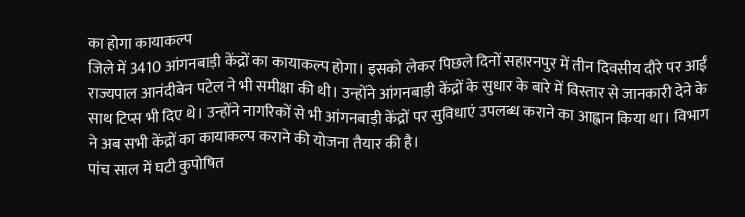का होगा कायाकल्प
जिले में 3410 आंगनबाड़ी केंद्रों का कायाकल्प होगा। इसको लेकर पिछले दिनों सहारनपुर में तीन दिवसीय दौरे पर आईं राज्यपाल आनंदीबेन पटेल ने भी समीक्षा की थी। उन्होंने आंगनबाड़ी केंद्रों के सुधार के बारे में विस्तार से जानकारी देने के साथ टिप्स भी दिए थे। उन्होंने नागरिकों से भी आंगनबाड़ी केंद्रों पर सुविधाएं उपलब्ध कराने का आह्वान किया था। विभाग ने अब सभी केंद्रों का कायाकल्प कराने की योजना तैयार की है।
पांच साल में घटी कुपोषित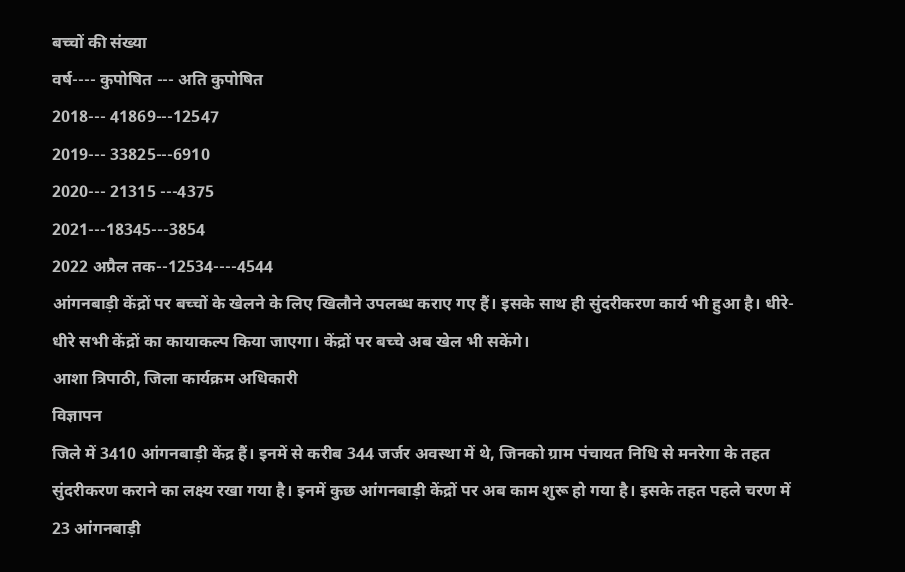बच्चों की संख्या
वर्ष---- कुपोषित --- अति कुपोषित
2018--- 41869---12547
2019--- 33825---6910
2020--- 21315 ---4375
2021---18345---3854
2022 अप्रैल तक--12534----4544
आंगनबाड़ी केंद्रों पर बच्चों के खेलने के लिए खिलौने उपलब्ध कराए गए हैं। इसके साथ ही सुंदरीकरण कार्य भी हुआ है। धीरे-धीरे सभी केंद्रों का कायाकल्प किया जाएगा। केंद्रों पर बच्चे अब खेल भी सकेंगे।
आशा त्रिपाठी, जिला कार्यक्रम अधिकारी
विज्ञापन
जिले में 3410 आंगनबाड़ी केंद्र हैं। इनमें से करीब 344 जर्जर अवस्था में थे, जिनको ग्राम पंचायत निधि से मनरेगा के तहत सुंदरीकरण कराने का लक्ष्य रखा गया है। इनमें कुछ आंगनबाड़ी केंद्रों पर अब काम शुरू हो गया है। इसके तहत पहले चरण में 23 आंगनबाड़ी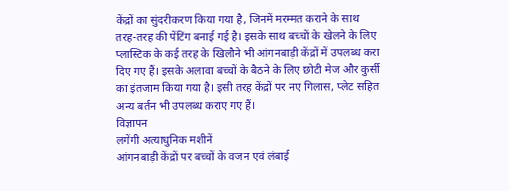केंद्रों का सुंदरीकरण किया गया है, जिनमें मरम्मत कराने के साथ तरह-तरह की पेंटिंग बनाई गई है। इसके साथ बच्चों के खेलने के लिए प्लास्टिक के कई तरह के खिलौने भी आंगनबाड़ी केंद्रों में उपलब्ध करा दिए गए हैं। इसके अलावा बच्चों के बैठने के लिए छोटी मेज और कुर्सी का इंतजाम किया गया है। इसी तरह केंद्रों पर नए गिलास, प्लेट सहित अन्य बर्तन भी उपलब्ध कराए गए हैं।
विज्ञापन
लगेंगी अत्याधुनिक मशीनें
आंगनबाड़ी केंद्रों पर बच्चों के वजन एवं लंबाई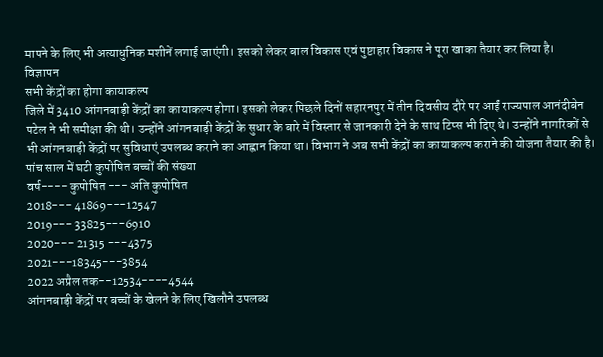मापने के लिए भी अत्याधुनिक मशीनें लगाई जाएंगी। इसको लेकर बाल विकास एवं पुष्टाहार विकास ने पूरा खाका तैयार कर लिया है।
विज्ञापन
सभी केंद्रों का होगा कायाकल्प
जिले में 3410 आंगनबाड़ी केंद्रों का कायाकल्प होगा। इसको लेकर पिछले दिनों सहारनपुर में तीन दिवसीय दौरे पर आईं राज्यपाल आनंदीबेन पटेल ने भी समीक्षा की थी। उन्होंने आंगनबाड़ी केंद्रों के सुधार के बारे में विस्तार से जानकारी देने के साथ टिप्स भी दिए थे। उन्होंने नागरिकों से भी आंगनबाड़ी केंद्रों पर सुविधाएं उपलब्ध कराने का आह्वान किया था। विभाग ने अब सभी केंद्रों का कायाकल्प कराने की योजना तैयार की है।
पांच साल में घटी कुपोषित बच्चों की संख्या
वर्ष---- कुपोषित --- अति कुपोषित
2018--- 41869---12547
2019--- 33825---6910
2020--- 21315 ---4375
2021---18345---3854
2022 अप्रैल तक--12534----4544
आंगनबाड़ी केंद्रों पर बच्चों के खेलने के लिए खिलौने उपलब्ध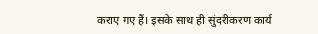कराए गए हैं। इसके साथ ही सुंदरीकरण कार्य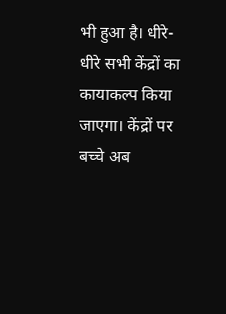भी हुआ है। धीरे-धीरे सभी केंद्रों का कायाकल्प किया जाएगा। केंद्रों पर बच्चे अब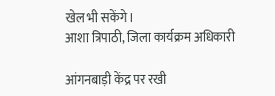खेल भी सकेंगे।
आशा त्रिपाठी, जिला कार्यक्रम अधिकारी

आंगनबाड़ी केंद्र पर रखी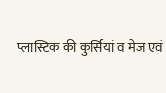प्लास्टिक की कुर्सियां व मेज एवं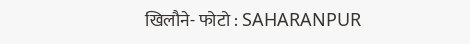खिलौने- फोटो : SAHARANPUR